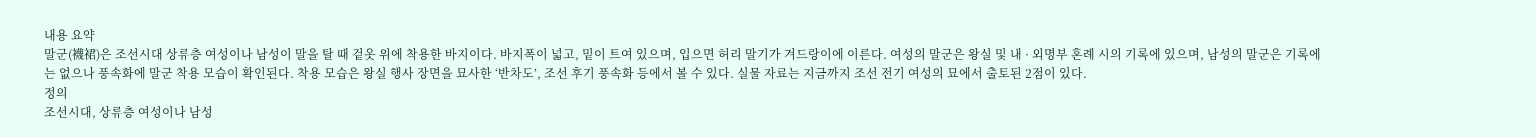내용 요약
말군(襪裙)은 조선시대 상류층 여성이나 남성이 말을 탈 때 겉옷 위에 착용한 바지이다. 바지폭이 넓고, 밑이 트여 있으며, 입으면 허리 말기가 겨드랑이에 이른다. 여성의 말군은 왕실 및 내 · 외명부 혼례 시의 기록에 있으며, 남성의 말군은 기록에는 없으나 풍속화에 말군 착용 모습이 확인된다. 착용 모습은 왕실 행사 장면을 묘사한 ‘반차도’, 조선 후기 풍속화 등에서 볼 수 있다. 실물 자료는 지금까지 조선 전기 여성의 묘에서 출토된 2점이 있다.
정의
조선시대, 상류층 여성이나 남성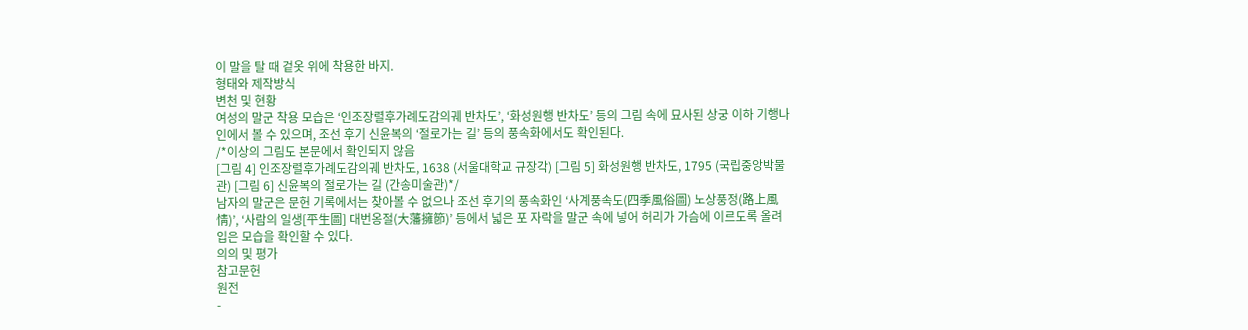이 말을 탈 때 겉옷 위에 착용한 바지.
형태와 제작방식
변천 및 현황
여성의 말군 착용 모습은 ‘인조장렬후가례도감의궤 반차도’, ‘화성원행 반차도’ 등의 그림 속에 묘사된 상궁 이하 기행나인에서 볼 수 있으며, 조선 후기 신윤복의 ‘절로가는 길’ 등의 풍속화에서도 확인된다.
/*이상의 그림도 본문에서 확인되지 않음
[그림 4] 인조장렬후가례도감의궤 반차도, 1638 (서울대학교 규장각) [그림 5] 화성원행 반차도, 1795 (국립중앙박물관) [그림 6] 신윤복의 절로가는 길 (간송미술관)*/
남자의 말군은 문헌 기록에서는 찾아볼 수 없으나 조선 후기의 풍속화인 ‘사계풍속도(四季風俗圖) 노상풍정(路上風情)’, ‘사람의 일생[平生圖] 대번옹절(大藩擁節)’ 등에서 넓은 포 자락을 말군 속에 넣어 허리가 가슴에 이르도록 올려 입은 모습을 확인할 수 있다.
의의 및 평가
참고문헌
원전
-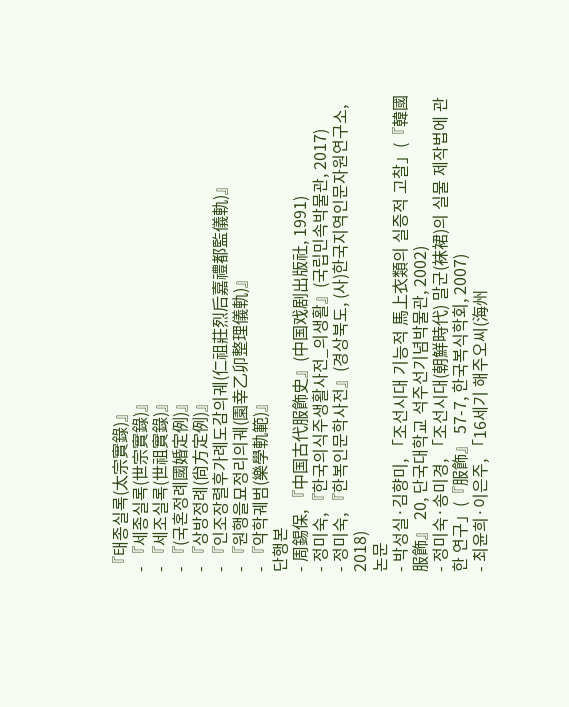『태종실록(太宗實錄)』
- 『세종실록(世宗實錄)』
- 『세조실록(世祖實錄)』
- 『(국혼정례國婚定例)』
- 『상방정례(尙方定例)』
- 『인조장렬후가례도감의궤(仁祖莊烈后嘉禮都監儀軌)』
- 『원행을묘정리의궤(園幸乙卯整理儀軌)』
- 『악학궤범(樂學軌範)』
단행본
- 周錫保, 『中国古代服飾史』(中国戏剧出版社, 1991)
- 정미숙, 『한국의식주생활사전_의생활』(국립민속박물관, 2017)
- 정미숙, 『한복인문학사전』(경상북도, (사)한국지역인문자원연구소, 2018)
논문
- 박성실·김향미, 「조선시대 기능적 馬上衣類의 실증적 고찰」(『韓國服飾』 20, 단국대학교 석주선기념박물관, 2002)
- 정미숙·송미경, 「조선시대(朝鮮時代) 말군(袜裙)의 실물 제작법에 관한 연구」(『服飾』 57-7, 한국복식학회, 2007)
- 최윤희·이은주, 「16세기 해주오씨(海州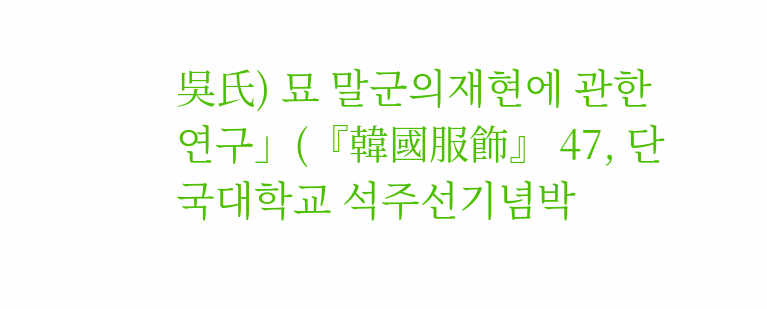吳氏) 묘 말군의재현에 관한 연구」(『韓國服飾』 47, 단국대학교 석주선기념박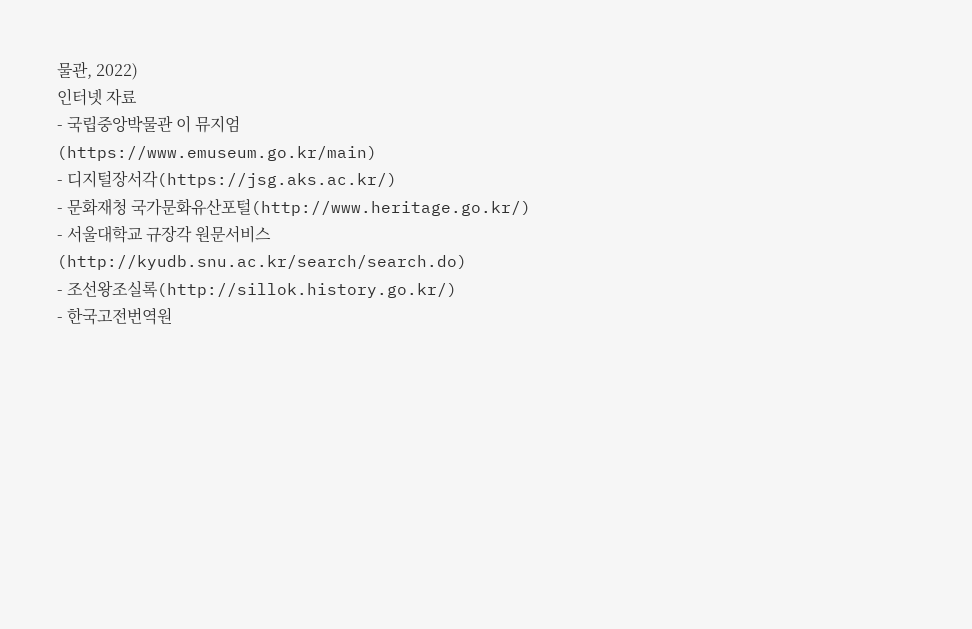물관, 2022)
인터넷 자료
- 국립중앙박물관 이 뮤지엄(https://www.emuseum.go.kr/main)
- 디지털장서각(https://jsg.aks.ac.kr/)
- 문화재청 국가문화유산포털(http://www.heritage.go.kr/)
- 서울대학교 규장각 원문서비스(http://kyudb.snu.ac.kr/search/search.do)
- 조선왕조실록(http://sillok.history.go.kr/)
- 한국고전번역원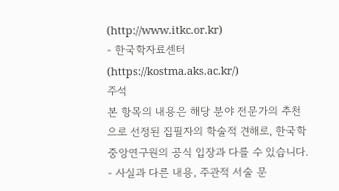(http://www.itkc.or.kr)
- 한국학자료센터(https://kostma.aks.ac.kr/)
주석
본 항목의 내용은 해당 분야 전문가의 추천으로 선정된 집필자의 학술적 견해로, 한국학중앙연구원의 공식 입장과 다를 수 있습니다.
- 사실과 다른 내용, 주관적 서술 문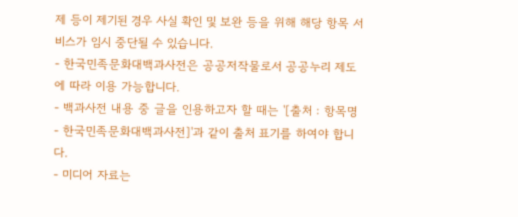제 등이 제기된 경우 사실 확인 및 보완 등을 위해 해당 항목 서비스가 임시 중단될 수 있습니다.
- 한국민족문화대백과사전은 공공저작물로서 공공누리 제도에 따라 이용 가능합니다.
- 백과사전 내용 중 글을 인용하고자 할 때는 '[출처 : 항목명 - 한국민족문화대백과사전]'과 같이 출처 표기를 하여야 합니다.
- 미디어 자료는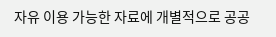자유 이용 가능한 자료에 개별적으로 공공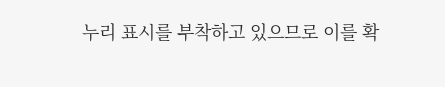누리 표시를 부착하고 있으므로 이를 확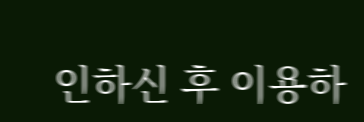인하신 후 이용하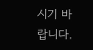시기 바랍니다.